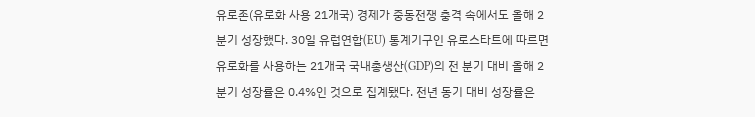유로존(유로화 사용 21개국) 경제가 중동전쟁 충격 속에서도 올해 2분기 성장했다. 30일 유럽연합(EU) 통계기구인 유로스타트에 따르면 유로화를 사용하는 21개국 국내총생산(GDP)의 전 분기 대비 올해 2분기 성장률은 0.4%인 것으로 집계됐다. 전년 동기 대비 성장률은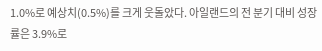1.0%로 예상치(0.5%)를 크게 웃돌았다. 아일랜드의 전 분기 대비 성장률은 3.9%로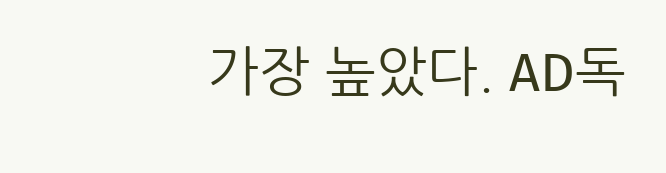가장 높았다. AD독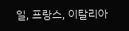일, 프랑스, 이탈리아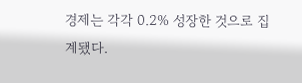경제는 각각 0.2% 성장한 것으로 집계됐다.